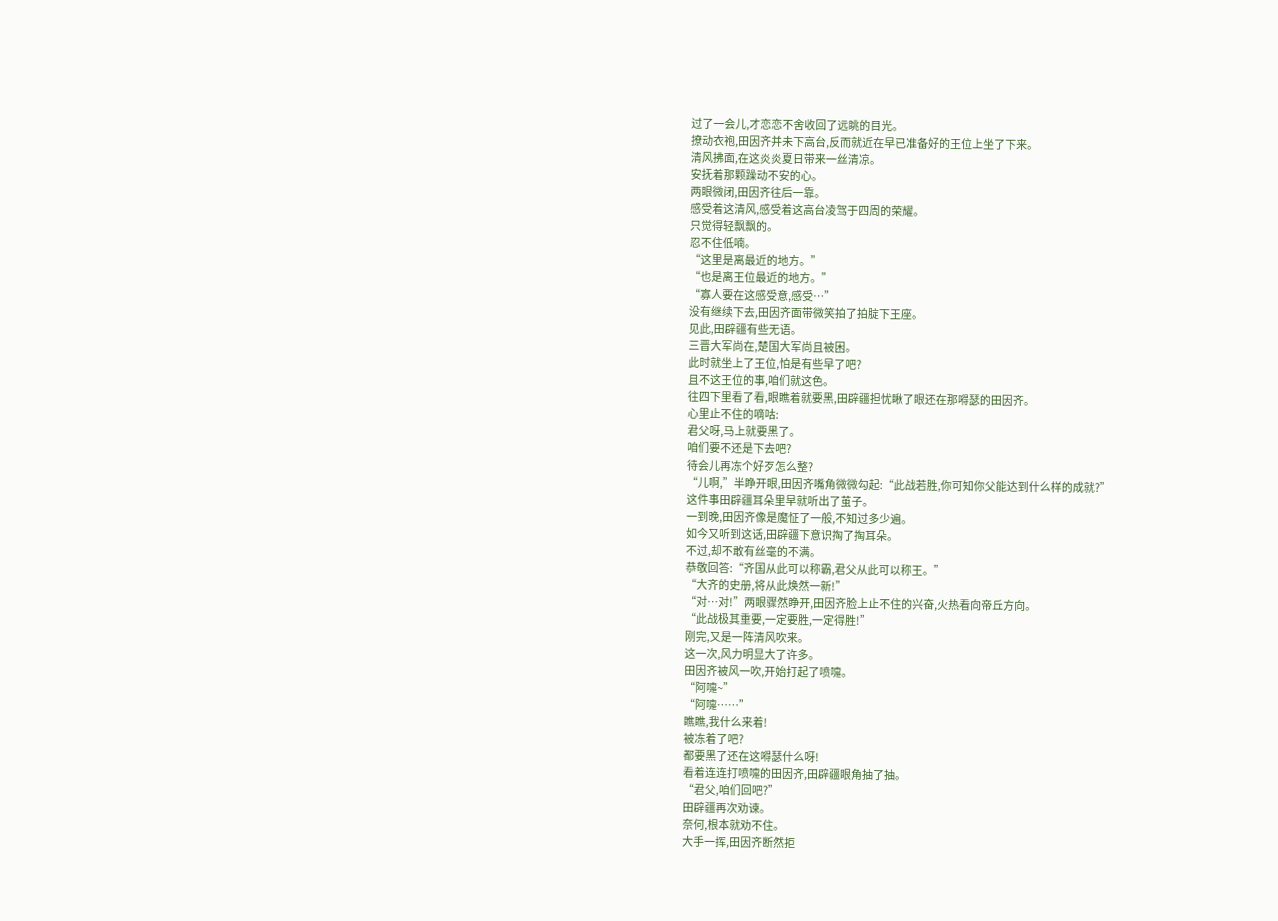过了一会儿,才恋恋不舍收回了远眺的目光。
撩动衣袍,田因齐并未下高台,反而就近在早已准备好的王位上坐了下来。
清风拂面,在这炎炎夏日带来一丝清凉。
安抚着那颗躁动不安的心。
两眼微闭,田因齐往后一靠。
感受着这清风,感受着这高台凌驾于四周的荣耀。
只觉得轻飘飘的。
忍不住低喃。
“这里是离最近的地方。”
“也是离王位最近的地方。”
“寡人要在这感受意,感受…”
没有继续下去,田因齐面带微笑拍了拍腚下王座。
见此,田辟疆有些无语。
三晋大军尚在,楚国大军尚且被困。
此时就坐上了王位,怕是有些早了吧?
且不这王位的事,咱们就这色。
往四下里看了看,眼瞧着就要黑,田辟疆担忧瞅了眼还在那嘚瑟的田因齐。
心里止不住的嘀咕:
君父呀,马上就要黑了。
咱们要不还是下去吧?
待会儿再冻个好歹怎么整?
“儿啊,”半睁开眼,田因齐嘴角微微勾起:“此战若胜,你可知你父能达到什么样的成就?”
这件事田辟疆耳朵里早就听出了茧子。
一到晚,田因齐像是魔怔了一般,不知过多少遍。
如今又听到这话,田辟疆下意识掏了掏耳朵。
不过,却不敢有丝毫的不满。
恭敬回答:“齐国从此可以称霸,君父从此可以称王。”
“大齐的史册,将从此焕然一新!”
“对…对!”两眼骤然睁开,田因齐脸上止不住的兴奋,火热看向帝丘方向。
“此战极其重要,一定要胜,一定得胜!”
刚完,又是一阵清风吹来。
这一次,风力明显大了许多。
田因齐被风一吹,开始打起了喷嚏。
“阿嚏~”
“阿嚏……”
瞧瞧,我什么来着!
被冻着了吧?
都要黑了还在这嘚瑟什么呀!
看着连连打喷嚏的田因齐,田辟疆眼角抽了抽。
“君父,咱们回吧?”
田辟疆再次劝谏。
奈何,根本就劝不住。
大手一挥,田因齐断然拒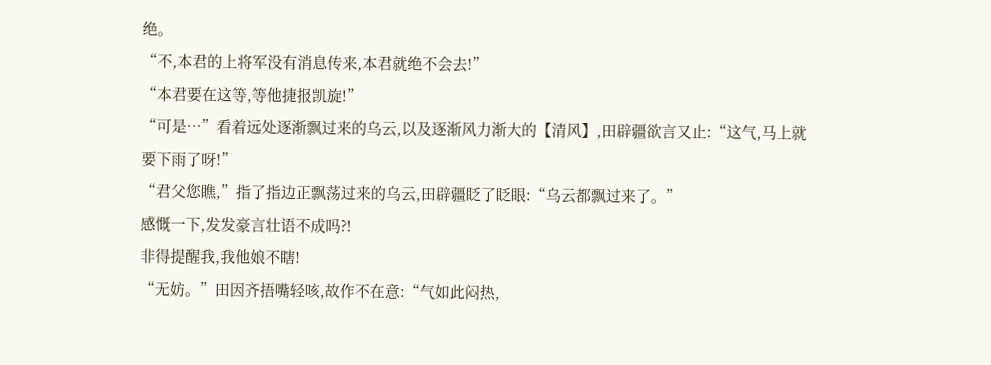绝。
“不,本君的上将军没有消息传来,本君就绝不会去!”
“本君要在这等,等他捷报凯旋!”
“可是…”看着远处逐渐飘过来的乌云,以及逐渐风力渐大的【清风】,田辟疆欲言又止:“这气,马上就要下雨了呀!”
“君父您瞧,”指了指边正飘荡过来的乌云,田辟疆眨了眨眼:“乌云都飘过来了。”
感慨一下,发发豪言壮语不成吗?!
非得提醒我,我他娘不瞎!
“无妨。”田因齐捂嘴轻咳,故作不在意:“气如此闷热,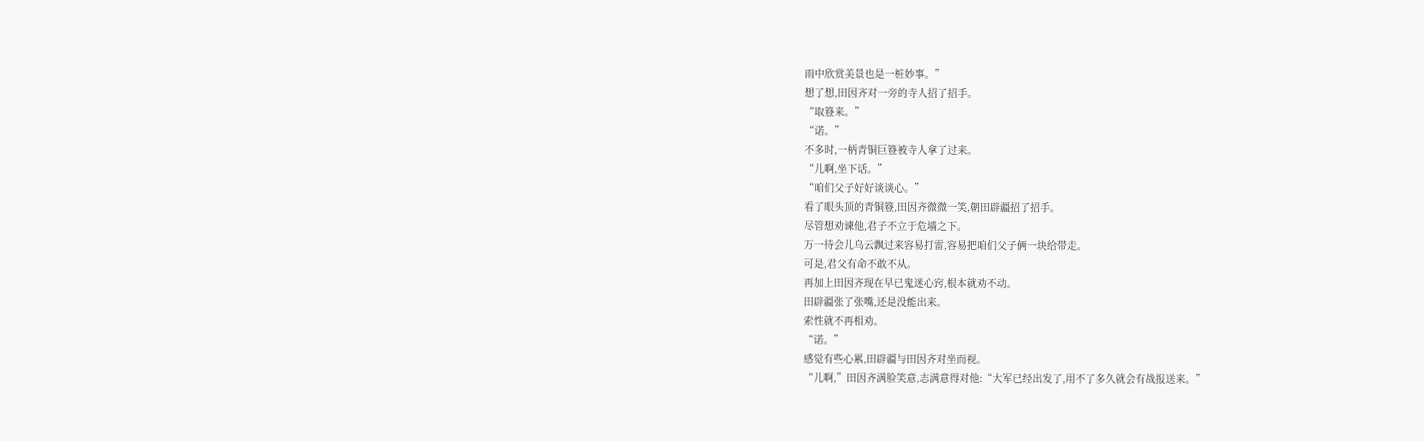雨中欣赏美景也是一桩妙事。”
想了想,田因齐对一旁的寺人招了招手。
“取簦来。”
“诺。”
不多时,一柄青铜巨簦被寺人拿了过来。
“儿啊,坐下话。”
“咱们父子好好谈谈心。”
看了眼头顶的青铜簦,田因齐微微一笑,朝田辟疆招了招手。
尽管想劝谏他,君子不立于危墙之下。
万一待会儿乌云飘过来容易打雷,容易把咱们父子俩一块给带走。
可是,君父有命不敢不从。
再加上田因齐现在早已鬼迷心窍,根本就劝不动。
田辟疆张了张嘴,还是没能出来。
索性就不再相劝。
“诺。”
感觉有些心累,田辟疆与田因齐对坐而视。
“儿啊,”田因齐满脸笑意,志满意得对他:“大军已经出发了,用不了多久就会有战报送来。”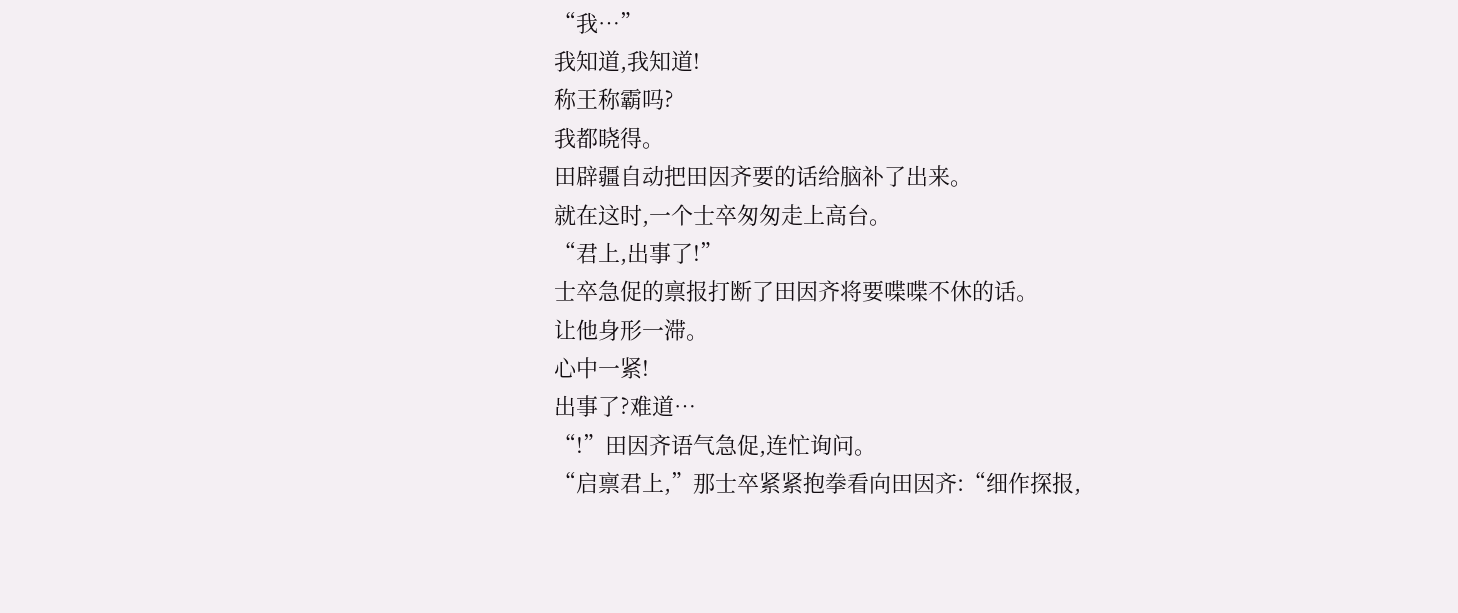“我…”
我知道,我知道!
称王称霸吗?
我都晓得。
田辟疆自动把田因齐要的话给脑补了出来。
就在这时,一个士卒匆匆走上高台。
“君上,出事了!”
士卒急促的禀报打断了田因齐将要喋喋不休的话。
让他身形一滞。
心中一紧!
出事了?难道…
“!”田因齐语气急促,连忙询问。
“启禀君上,”那士卒紧紧抱拳看向田因齐:“细作探报,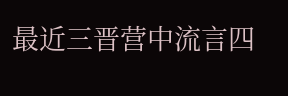最近三晋营中流言四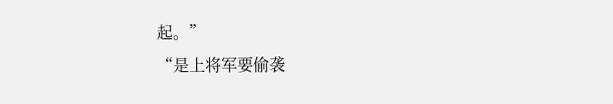起。”
“是上将军要偷袭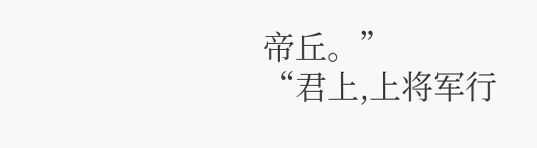帝丘。”
“君上,上将军行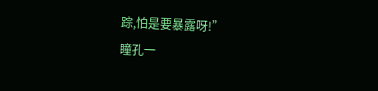踪,怕是要暴露呀!”
瞳孔一